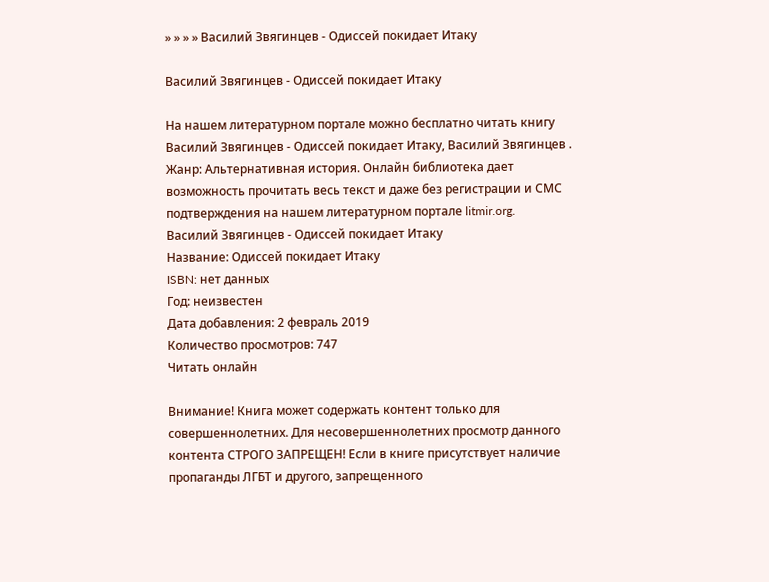» » » » Василий Звягинцев - Одиссей покидает Итаку

Василий Звягинцев - Одиссей покидает Итаку

На нашем литературном портале можно бесплатно читать книгу Василий Звягинцев - Одиссей покидает Итаку, Василий Звягинцев . Жанр: Альтернативная история. Онлайн библиотека дает возможность прочитать весь текст и даже без регистрации и СМС подтверждения на нашем литературном портале litmir.org.
Василий Звягинцев - Одиссей покидает Итаку
Название: Одиссей покидает Итаку
ISBN: нет данных
Год: неизвестен
Дата добавления: 2 февраль 2019
Количество просмотров: 747
Читать онлайн

Внимание! Книга может содержать контент только для совершеннолетних. Для несовершеннолетних просмотр данного контента СТРОГО ЗАПРЕЩЕН! Если в книге присутствует наличие пропаганды ЛГБТ и другого, запрещенного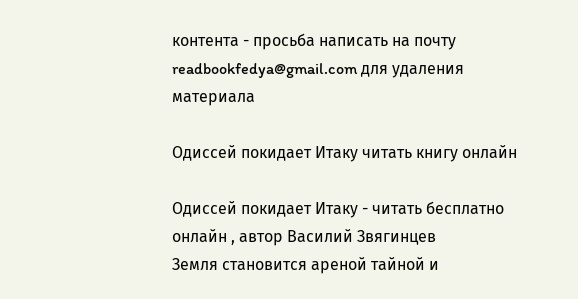контента - просьба написать на почту readbookfedya@gmail.com для удаления материала

Одиссей покидает Итаку читать книгу онлайн

Одиссей покидает Итаку - читать бесплатно онлайн , автор Василий Звягинцев
Земля становится ареной тайной и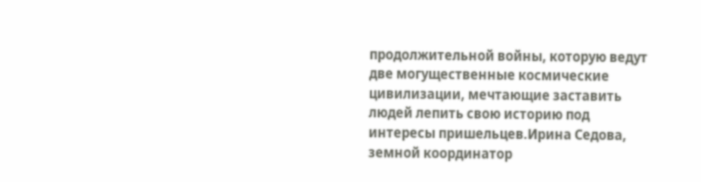продолжительной войны, которую ведут две могущественные космические цивилизации, мечтающие заставить людей лепить свою историю под интересы пришельцев.Ирина Седова, земной координатор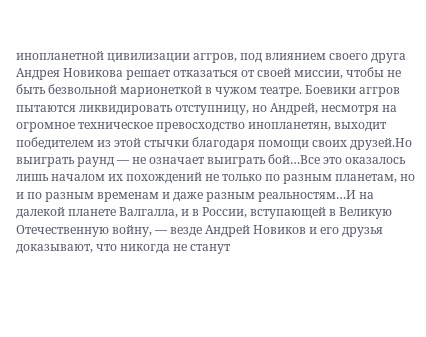инопланетной цивилизации аггров, под влиянием своего друга Андрея Новикова решает отказаться от своей миссии, чтобы не быть безвольной марионеткой в чужом театре. Боевики аггров пытаются ликвидировать отступницу, но Андрей, несмотря на огромное техническое превосходство инопланетян, выходит победителем из этой стычки благодаря помощи своих друзей.Но выиграть раунд — не означает выиграть бой…Все это оказалось лишь началом их похождений не только по разным планетам, но и по разным временам и даже разным реальностям…И на далекой планете Валгалла, и в России, вступающей в Великую Отечественную войну, — везде Андрей Новиков и его друзья доказывают, что никогда не станут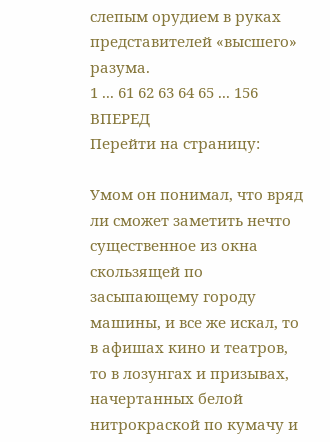слепым орудием в руках представителей «высшего» разума.
1 ... 61 62 63 64 65 ... 156 ВПЕРЕД
Перейти на страницу:

Умом он понимал, что вряд ли сможет заметить нечто существенное из окна скользящей по засыпающему городу машины, и все же искал, то в афишах кино и театров, то в лозунгах и призывах, начертанных белой нитрокраской по кумачу и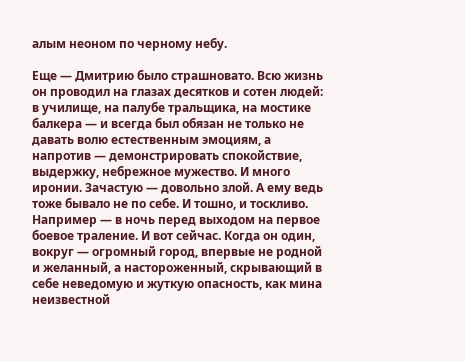алым неоном по черному небу.

Еще — Дмитрию было страшновато. Всю жизнь он проводил на глазах десятков и сотен людей: в училище, на палубе тральщика, на мостике балкера — и всегда был обязан не только не давать волю естественным эмоциям, а напротив — демонстрировать спокойствие, выдержку, небрежное мужество. И много иронии. Зачастую — довольно злой. А ему ведь тоже бывало не по себе. И тошно, и тоскливо. Например — в ночь перед выходом на первое боевое траление. И вот сейчас. Когда он один, вокруг — огромный город, впервые не родной и желанный, а настороженный, скрывающий в себе неведомую и жуткую опасность, как мина неизвестной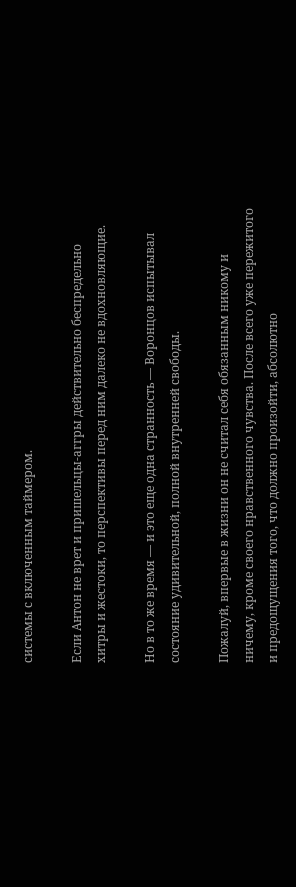системы с включенным таймером.

Если Антон не врет и пришельцы-аггры действительно беспредельно хитры и жестоки, то перспективы перед ним далеко не вдохновляющие.

Но в то же время — и это еще одна странность — Воронцов испытывал состояние удивительной, полной внутренней свободы.

Пожалуй, впервые в жизни он не считал себя обязанным никому и ничему, кроме своего нравственного чувства. После всего уже пережитого и предощущения того, что должно произойти, абсолютно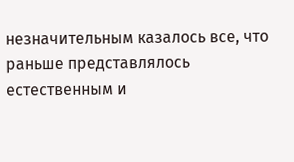незначительным казалось все, что раньше представлялось естественным и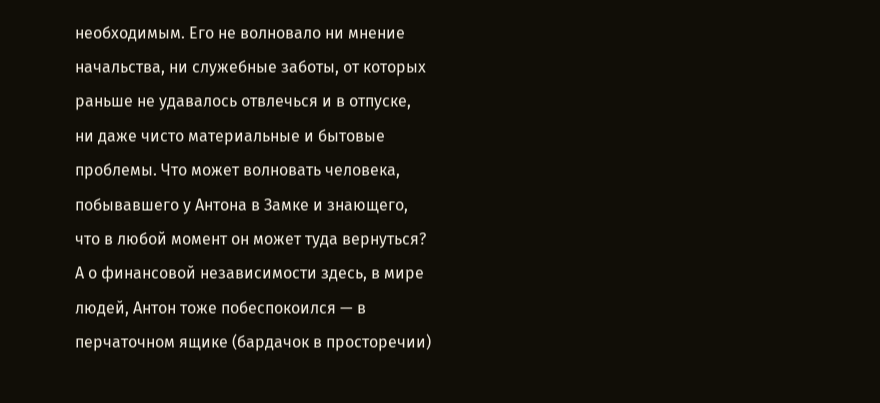необходимым. Его не волновало ни мнение начальства, ни служебные заботы, от которых раньше не удавалось отвлечься и в отпуске, ни даже чисто материальные и бытовые проблемы. Что может волновать человека, побывавшего у Антона в Замке и знающего, что в любой момент он может туда вернуться? А о финансовой независимости здесь, в мире людей, Антон тоже побеспокоился — в перчаточном ящике (бардачок в просторечии)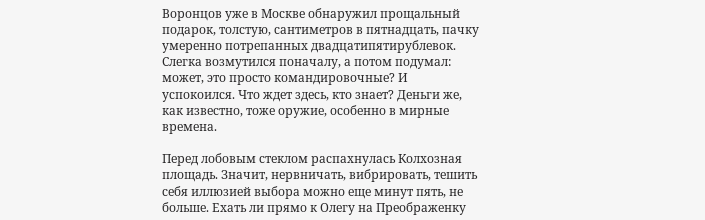Воронцов уже в Москве обнаружил прощальный подарок, толстую, сантиметров в пятнадцать, пачку умеренно потрепанных двадцатипятирублевок. Слегка возмутился поначалу, а потом подумал: может, это просто командировочные? И успокоился. Что ждет здесь, кто знает? Деньги же, как известно, тоже оружие, особенно в мирные времена.

Перед лобовым стеклом распахнулась Колхозная площадь. Значит, нервничать, вибрировать, тешить себя иллюзией выбора можно еще минут пять, не больше. Ехать ли прямо к Олегу на Преображенку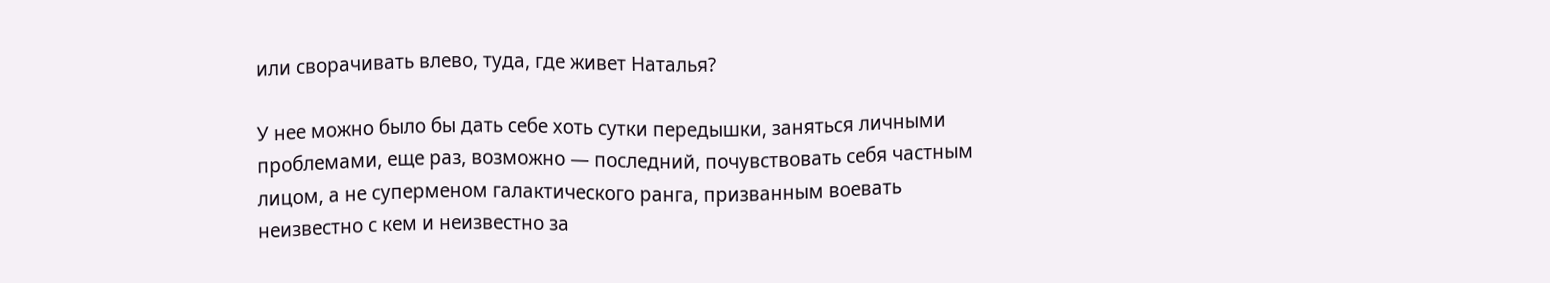или сворачивать влево, туда, где живет Наталья?

У нее можно было бы дать себе хоть сутки передышки, заняться личными проблемами, еще раз, возможно — последний, почувствовать себя частным лицом, а не суперменом галактического ранга, призванным воевать неизвестно с кем и неизвестно за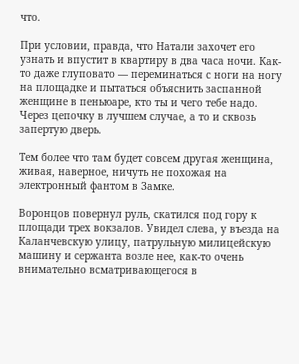что.

При условии, правда, что Натали захочет его узнать и впустит в квартиру в два часа ночи. Как-то даже глуповато — переминаться с ноги на ногу на площадке и пытаться объяснить заспанной женщине в пеньюаре, кто ты и чего тебе надо. Через цепочку в лучшем случае, а то и сквозь запертую дверь.

Тем более что там будет совсем другая женщина, живая, наверное, ничуть не похожая на электронный фантом в Замке.

Воронцов повернул руль, скатился под гору к площади трех вокзалов. Увидел слева, у въезда на Каланчевскую улицу, патрульную милицейскую машину и сержанта возле нее, как-то очень внимательно всматривающегося в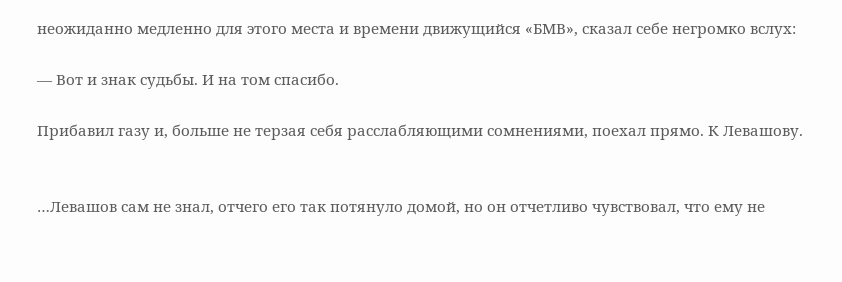неожиданно медленно для этого места и времени движущийся «БМВ», сказал себе негромко вслух:

— Вот и знак судьбы. И на том спасибо.

Прибавил газу и, больше не терзая себя расслабляющими сомнениями, поехал прямо. К Левашову.


…Левашов сам не знал, отчего его так потянуло домой, но он отчетливо чувствовал, что ему не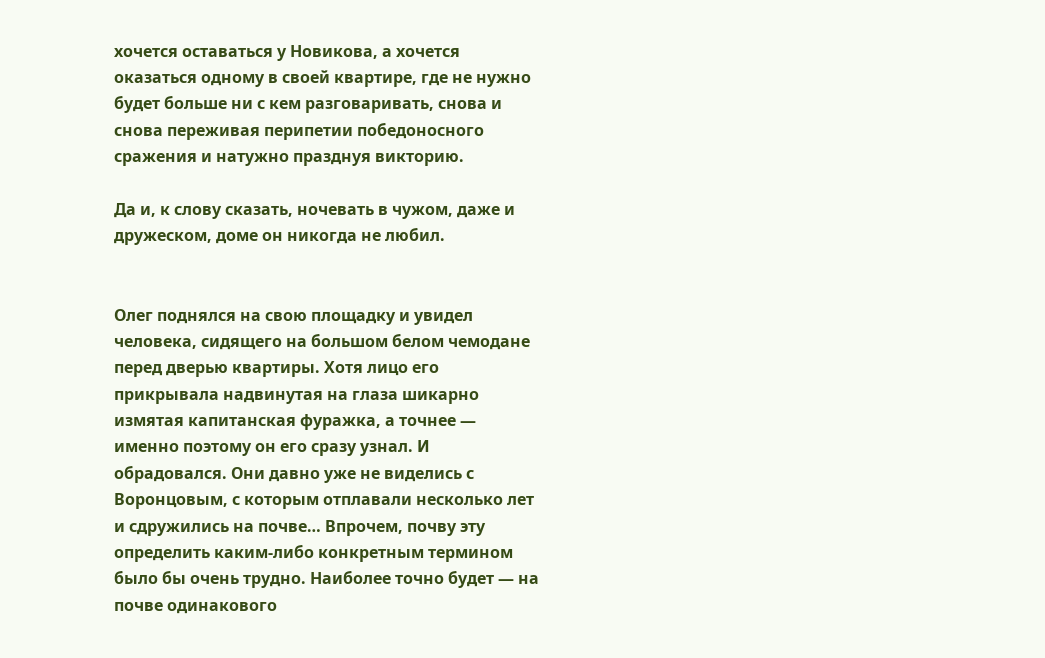хочется оставаться у Новикова, а хочется оказаться одному в своей квартире, где не нужно будет больше ни с кем разговаривать, снова и снова переживая перипетии победоносного сражения и натужно празднуя викторию.

Да и, к слову сказать, ночевать в чужом, даже и дружеском, доме он никогда не любил.


Олег поднялся на свою площадку и увидел человека, сидящего на большом белом чемодане перед дверью квартиры. Хотя лицо его прикрывала надвинутая на глаза шикарно измятая капитанская фуражка, а точнее — именно поэтому он его сразу узнал. И обрадовался. Они давно уже не виделись с Воронцовым, с которым отплавали несколько лет и сдружились на почве… Впрочем, почву эту определить каким-либо конкретным термином было бы очень трудно. Наиболее точно будет — на почве одинакового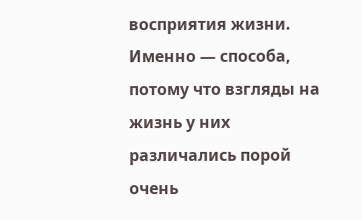восприятия жизни. Именно — способа, потому что взгляды на жизнь у них различались порой очень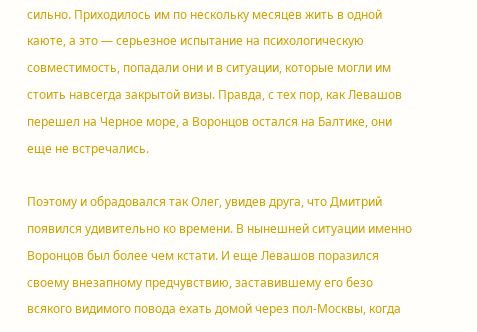сильно. Приходилось им по нескольку месяцев жить в одной каюте, а это — серьезное испытание на психологическую совместимость, попадали они и в ситуации, которые могли им стоить навсегда закрытой визы. Правда, с тех пор, как Левашов перешел на Черное море, а Воронцов остался на Балтике, они еще не встречались.

Поэтому и обрадовался так Олег, увидев друга, что Дмитрий появился удивительно ко времени. В нынешней ситуации именно Воронцов был более чем кстати. И еще Левашов поразился своему внезапному предчувствию, заставившему его безо всякого видимого повода ехать домой через пол-Москвы, когда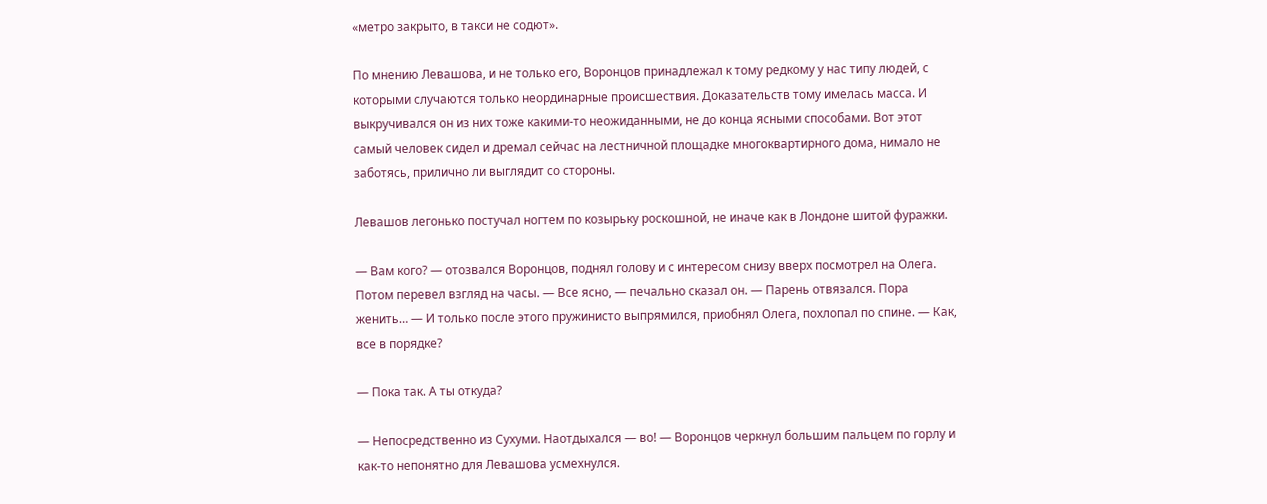«метро закрыто, в такси не содют».

По мнению Левашова, и не только его, Воронцов принадлежал к тому редкому у нас типу людей, с которыми случаются только неординарные происшествия. Доказательств тому имелась масса. И выкручивался он из них тоже какими-то неожиданными, не до конца ясными способами. Вот этот самый человек сидел и дремал сейчас на лестничной площадке многоквартирного дома, нимало не заботясь, прилично ли выглядит со стороны.

Левашов легонько постучал ногтем по козырьку роскошной, не иначе как в Лондоне шитой фуражки.

— Вам кого? — отозвался Воронцов, поднял голову и с интересом снизу вверх посмотрел на Олега. Потом перевел взгляд на часы. — Все ясно, — печально сказал он. — Парень отвязался. Пора женить… — И только после этого пружинисто выпрямился, приобнял Олега, похлопал по спине. — Как, все в порядке?

— Пока так. А ты откуда?

— Непосредственно из Сухуми. Наотдыхался — во! — Воронцов черкнул большим пальцем по горлу и как-то непонятно для Левашова усмехнулся.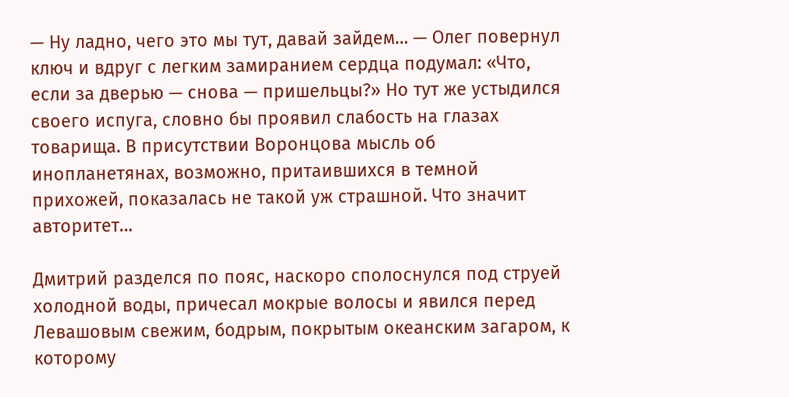— Ну ладно, чего это мы тут, давай зайдем… — Олег повернул ключ и вдруг с легким замиранием сердца подумал: «Что, если за дверью — снова — пришельцы?» Но тут же устыдился своего испуга, словно бы проявил слабость на глазах товарища. В присутствии Воронцова мысль об инопланетянах, возможно, притаившихся в темной прихожей, показалась не такой уж страшной. Что значит авторитет…

Дмитрий разделся по пояс, наскоро сполоснулся под струей холодной воды, причесал мокрые волосы и явился перед Левашовым свежим, бодрым, покрытым океанским загаром, к которому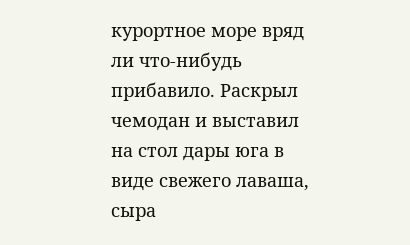курортное море вряд ли что-нибудь прибавило. Раскрыл чемодан и выставил на стол дары юга в виде свежего лаваша, сыра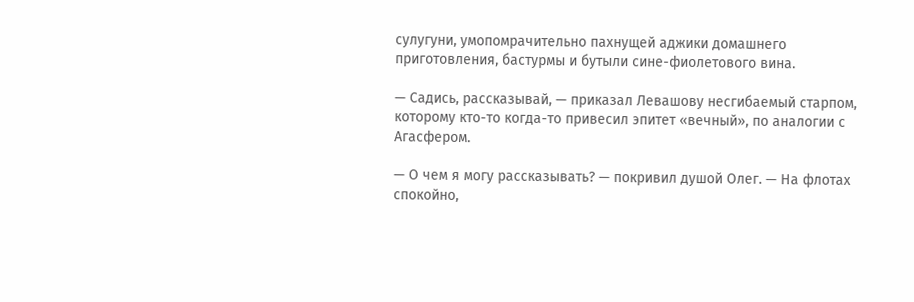сулугуни, умопомрачительно пахнущей аджики домашнего приготовления, бастурмы и бутыли сине-фиолетового вина.

— Садись, рассказывай, — приказал Левашову несгибаемый старпом, которому кто-то когда-то привесил эпитет «вечный», по аналогии с Агасфером.

— О чем я могу рассказывать? — покривил душой Олег. — На флотах спокойно,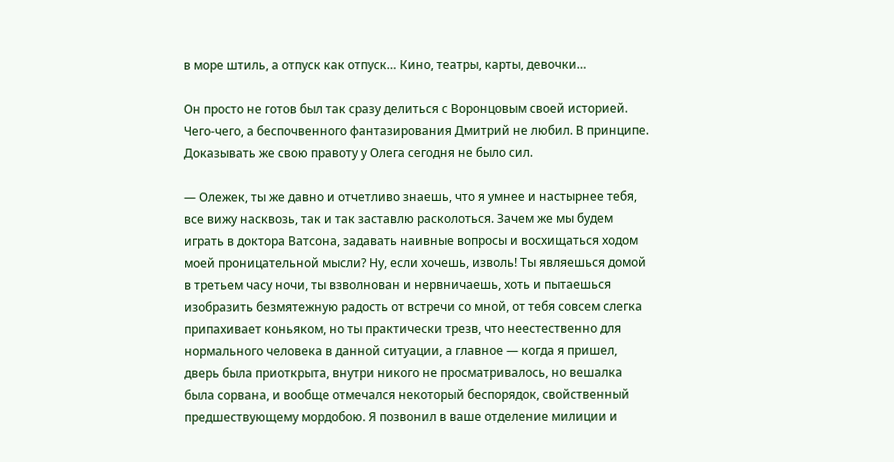в море штиль, а отпуск как отпуск… Кино, театры, карты, девочки…

Он просто не готов был так сразу делиться с Воронцовым своей историей. Чего-чего, а беспочвенного фантазирования Дмитрий не любил. В принципе. Доказывать же свою правоту у Олега сегодня не было сил.

— Олежек, ты же давно и отчетливо знаешь, что я умнее и настырнее тебя, все вижу насквозь, так и так заставлю расколоться. Зачем же мы будем играть в доктора Ватсона, задавать наивные вопросы и восхищаться ходом моей проницательной мысли? Ну, если хочешь, изволь! Ты являешься домой в третьем часу ночи, ты взволнован и нервничаешь, хоть и пытаешься изобразить безмятежную радость от встречи со мной, от тебя совсем слегка припахивает коньяком, но ты практически трезв, что неестественно для нормального человека в данной ситуации, а главное — когда я пришел, дверь была приоткрыта, внутри никого не просматривалось, но вешалка была сорвана, и вообще отмечался некоторый беспорядок, свойственный предшествующему мордобою. Я позвонил в ваше отделение милиции и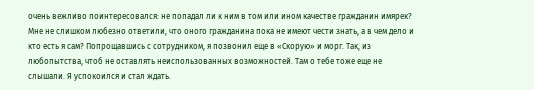очень вежливо поинтересовался: не попадал ли к ним в том или ином качестве гражданин имярек? Мне не слишком любезно ответили, что оного гражданина пока не имеют чести знать, а в чем дело и кто есть я сам? Попрощавшись с сотрудником, я позвонил еще в «Скорую» и морг. Так, из любопытства, чтоб не оставлять неиспользованных возможностей. Там о тебе тоже еще не слышали. Я успокоился и стал ждать.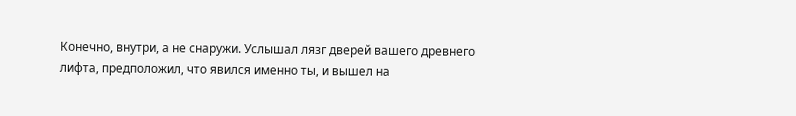Конечно, внутри, а не снаружи. Услышал лязг дверей вашего древнего лифта, предположил, что явился именно ты, и вышел на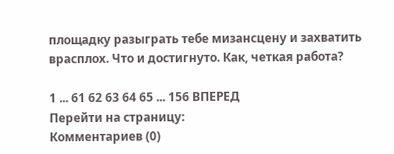площадку разыграть тебе мизансцену и захватить врасплох. Что и достигнуто. Как, четкая работа?

1 ... 61 62 63 64 65 ... 156 ВПЕРЕД
Перейти на страницу:
Комментариев (0)